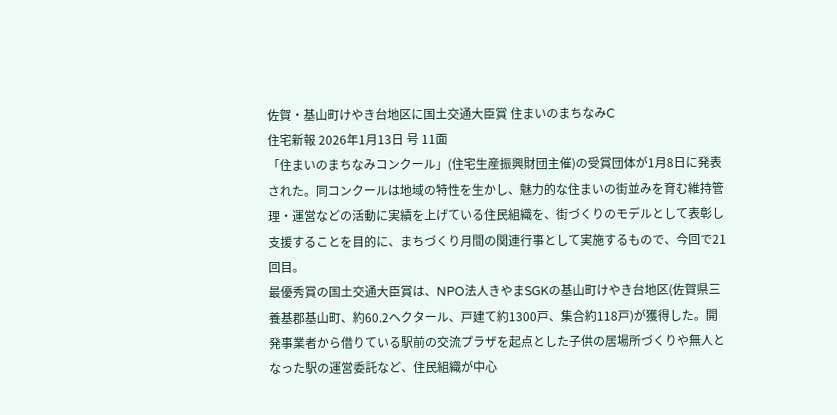佐賀・基山町けやき台地区に国土交通大臣賞 住まいのまちなみC
住宅新報 2026年1月13日 号 11面
「住まいのまちなみコンクール」(住宅生産振興財団主催)の受賞団体が1月8日に発表された。同コンクールは地域の特性を生かし、魅力的な住まいの街並みを育む維持管理・運営などの活動に実績を上げている住民組織を、街づくりのモデルとして表彰し支援することを目的に、まちづくり月間の関連行事として実施するもので、今回で21回目。
最優秀賞の国土交通大臣賞は、NPO法人きやまSGKの基山町けやき台地区(佐賀県三養基郡基山町、約60.2ヘクタール、戸建て約1300戸、集合約118戸)が獲得した。開発事業者から借りている駅前の交流プラザを起点とした子供の居場所づくりや無人となった駅の運営委託など、住民組織が中心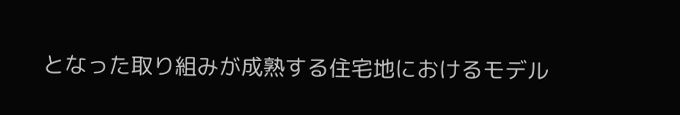となった取り組みが成熟する住宅地におけるモデル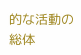的な活動の総体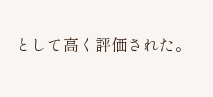として高く評価された。